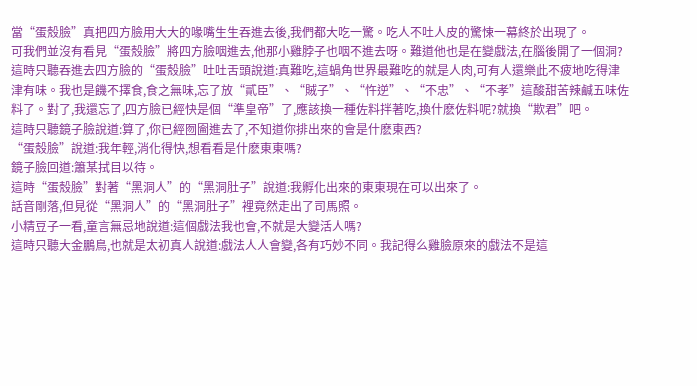當“蛋殼臉”真把四方臉用大大的喙嘴生生吞進去後,我們都大吃一驚。吃人不吐人皮的驚悚一幕終於出現了。
可我們並沒有看見“蛋殼臉”將四方臉咽進去,他那小雞脖子也咽不進去呀。難道他也是在變戲法,在腦後開了一個洞?
這時只聽吞進去四方臉的“蛋殼臉”吐吐舌頭說道:真難吃,這蝸角世界最難吃的就是人肉,可有人還樂此不疲地吃得津津有味。我也是饑不擇食,食之無味,忘了放“貳臣”、“賊子”、“忤逆”、“不忠”、“不孝”這酸甜苦辣鹹五味佐料了。對了,我還忘了,四方臉已經快是個“準皇帝”了,應該換一種佐料拌著吃,換什麽佐料呢?就換“欺君”吧。
這時只聽鏡子臉說道:算了,你已經囫圇進去了,不知道你排出來的會是什麽東西?
“蛋殼臉”說道:我年輕,消化得快,想看看是什麽東東嗎?
鏡子臉回道:簫某拭目以待。
這時“蛋殼臉”對著“黑洞人”的“黑洞肚子”說道:我孵化出來的東東現在可以出來了。
話音剛落,但見從“黑洞人”的“黑洞肚子”裡竟然走出了司馬照。
小精豆子一看,童言無忌地說道:這個戲法我也會,不就是大變活人嗎?
這時只聽大金鵬鳥,也就是太初真人說道:戲法人人會變,各有巧妙不同。我記得么雞臉原來的戲法不是這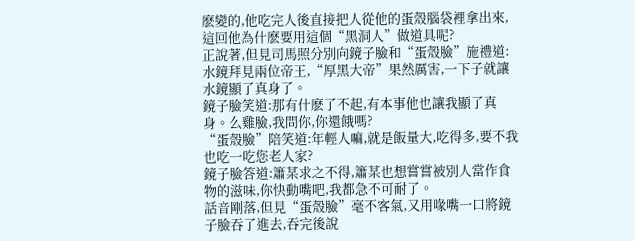麽變的,他吃完人後直接把人從他的蛋殼腦袋裡拿出來,這回他為什麽要用這個“黑洞人”做道具呢?
正說著,但見司馬照分別向鏡子臉和“蛋殼臉”施禮道:水鏡拜見兩位帝王,“厚黑大帝”果然厲害,一下子就讓水鏡顯了真身了。
鏡子臉笑道:那有什麽了不起,有本事他也讓我顯了真身。么雞臉,我問你,你還餓嗎?
“蛋殼臉”陪笑道:年輕人嘛,就是飯量大,吃得多,要不我也吃一吃您老人家?
鏡子臉答道:簫某求之不得,簫某也想嘗嘗被別人當作食物的滋味,你快動嘴吧,我都急不可耐了。
話音剛落,但見“蛋殼臉”毫不客氣,又用喙嘴一口將鏡子臉吞了進去,吞完後說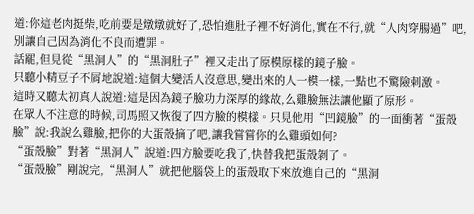道:你這老肉挺柴,吃前要是燉燉就好了,恐怕進肚子裡不好消化,實在不行,就“人肉穿腸過”吧,別讓自己因為消化不良而遭罪。
話罷,但見從“黑洞人”的“黑洞肚子”裡又走出了原模原樣的鏡子臉。
只聽小精豆子不屑地說道:這個大變活人沒意思,變出來的人一模一樣,一點也不驚險刺激。
這時又聽太初真人說道:這是因為鏡子臉功力深厚的緣故,么雞臉無法讓他顯了原形。
在眾人不注意的時候,司馬照又恢復了四方臉的模樣。只見他用“凹鏡臉”的一面衝著“蛋殼臉”說:我說么雞臉,把你的大蛋殼摘了吧,讓我嘗嘗你的么雞頭如何?
“蛋殼臉”對著“黑洞人”說道:四方臉要吃我了,快替我把蛋殼剝了。
“蛋殼臉”剛說完,“黑洞人”就把他腦袋上的蛋殼取下來放進自己的“黑洞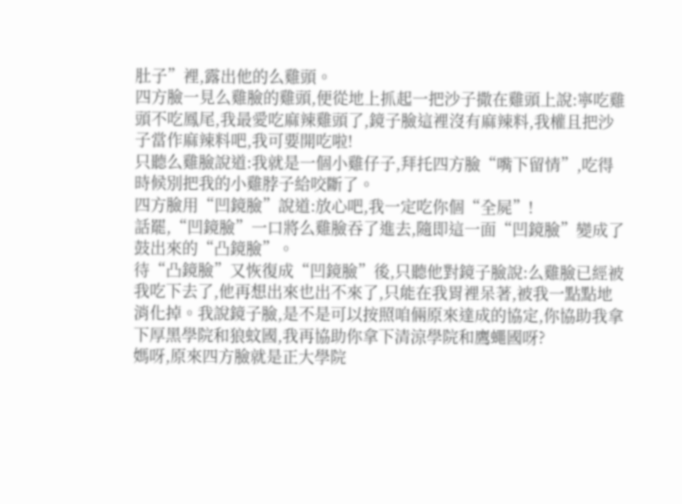肚子”裡,露出他的么雞頭。
四方臉一見么雞臉的雞頭,便從地上抓起一把沙子撒在雞頭上說:寧吃雞頭不吃鳳尾,我最愛吃麻辣雞頭了,鏡子臉這裡沒有麻辣料,我權且把沙子當作麻辣料吧,我可要開吃啦!
只聽么雞臉說道:我就是一個小雞仔子,拜托四方臉“嘴下留情”,吃得時候別把我的小雞脖子給咬斷了。
四方臉用“凹鏡臉”說道:放心吧,我一定吃你個“全屍”!
話罷,“凹鏡臉”一口將么雞臉吞了進去,隨即這一面“凹鏡臉”變成了鼓出來的“凸鏡臉”。
待“凸鏡臉”又恢復成“凹鏡臉”後,只聽他對鏡子臉說:么雞臉已經被我吃下去了,他再想出來也出不來了,只能在我胃裡呆著,被我一點點地消化掉。我說鏡子臉,是不是可以按照咱倆原來達成的協定,你協助我拿下厚黑學院和狼蚊國,我再協助你拿下清涼學院和鷹蠅國呀?
媽呀,原來四方臉就是正大學院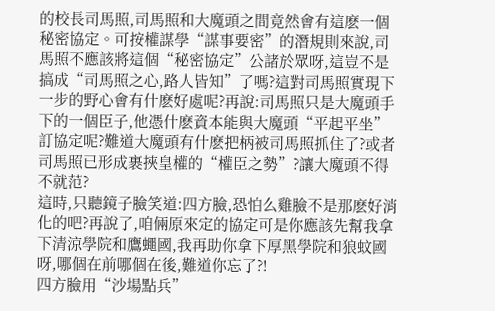的校長司馬照,司馬照和大魔頭之間竟然會有這麽一個秘密協定。可按權謀學“謀事要密”的潛規則來說,司馬照不應該將這個“秘密協定”公諸於眾呀,這豈不是搞成“司馬照之心,路人皆知”了嗎?這對司馬照實現下一步的野心會有什麽好處呢?再說:司馬照只是大魔頭手下的一個臣子,他憑什麽資本能與大魔頭“平起平坐”訂協定呢?難道大魔頭有什麽把柄被司馬照抓住了?或者司馬照已形成裹挾皇權的“權臣之勢”?讓大魔頭不得不就范?
這時,只聽鏡子臉笑道:四方臉,恐怕么雞臉不是那麽好消化的吧?再說了,咱倆原來定的協定可是你應該先幫我拿下清涼學院和鷹蠅國,我再助你拿下厚黑學院和狼蚊國呀,哪個在前哪個在後,難道你忘了?!
四方臉用“沙場點兵”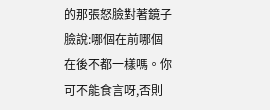的那張怒臉對著鏡子臉說:哪個在前哪個在後不都一樣嗎。你可不能食言呀,否則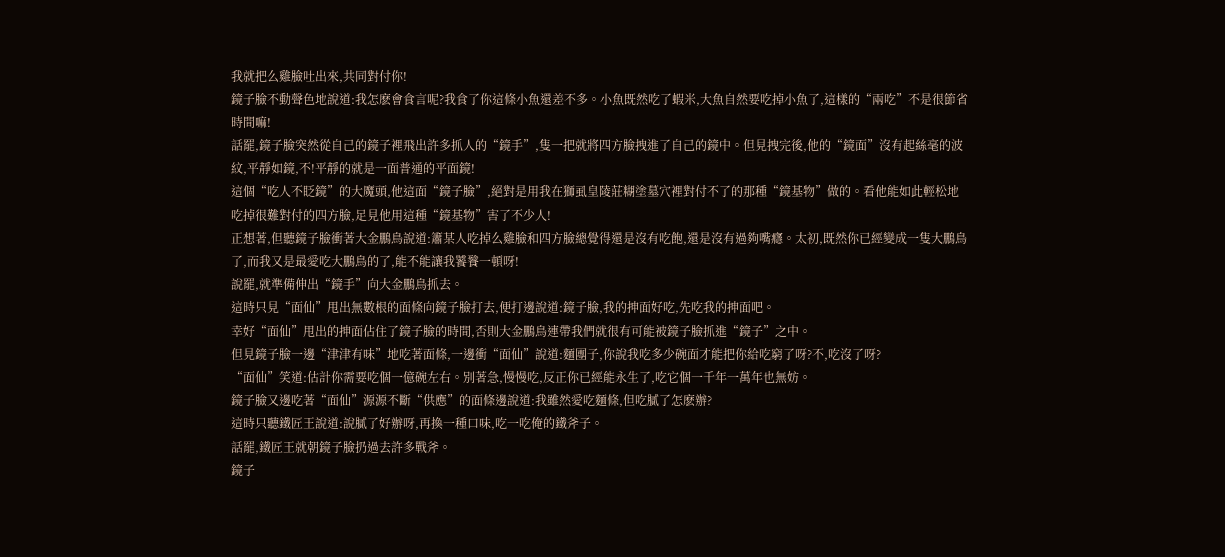我就把么雞臉吐出來,共同對付你!
鏡子臉不動聲色地說道:我怎麽會食言呢?我食了你這條小魚還差不多。小魚既然吃了蝦米,大魚自然要吃掉小魚了,這樣的“兩吃”不是很節省時間嘛!
話罷,鏡子臉突然從自己的鏡子裡飛出許多抓人的“鏡手”,隻一把就將四方臉拽進了自己的鏡中。但見拽完後,他的“鏡面”沒有起絲毫的波紋,平靜如鏡,不!平靜的就是一面普通的平面鏡!
這個“吃人不眨鏡”的大魔頭,他這面“鏡子臉”,絕對是用我在獅虱皇陵莊糊塗墓穴裡對付不了的那種“鏡基物”做的。看他能如此輕松地吃掉很難對付的四方臉,足見他用這種“鏡基物”害了不少人!
正想著,但聽鏡子臉衝著大金鵬鳥說道:簫某人吃掉么雞臉和四方臉總覺得還是沒有吃飽,還是沒有過夠嘴癮。太初,既然你已經變成一隻大鵬鳥了,而我又是最愛吃大鵬鳥的了,能不能讓我饕餮一頓呀!
說罷,就準備伸出“鏡手”向大金鵬鳥抓去。
這時只見“面仙”甩出無數根的面條向鏡子臉打去,便打邊說道:鏡子臉,我的抻面好吃,先吃我的抻面吧。
幸好“面仙”甩出的抻面佔住了鏡子臉的時間,否則大金鵬鳥連帶我們就很有可能被鏡子臉抓進“鏡子”之中。
但見鏡子臉一邊“津津有味”地吃著面條,一邊衝“面仙”說道:麵團子,你說我吃多少碗面才能把你給吃窮了呀?不,吃沒了呀?
“面仙”笑道:估計你需要吃個一億碗左右。別著急,慢慢吃,反正你已經能永生了,吃它個一千年一萬年也無妨。
鏡子臉又邊吃著“面仙”源源不斷“供應”的面條邊說道:我雖然愛吃麵條,但吃膩了怎麽辦?
這時只聽鐵匠王說道:說膩了好辦呀,再換一種口味,吃一吃俺的鐵斧子。
話罷,鐵匠王就朝鏡子臉扔過去許多戰斧。
鏡子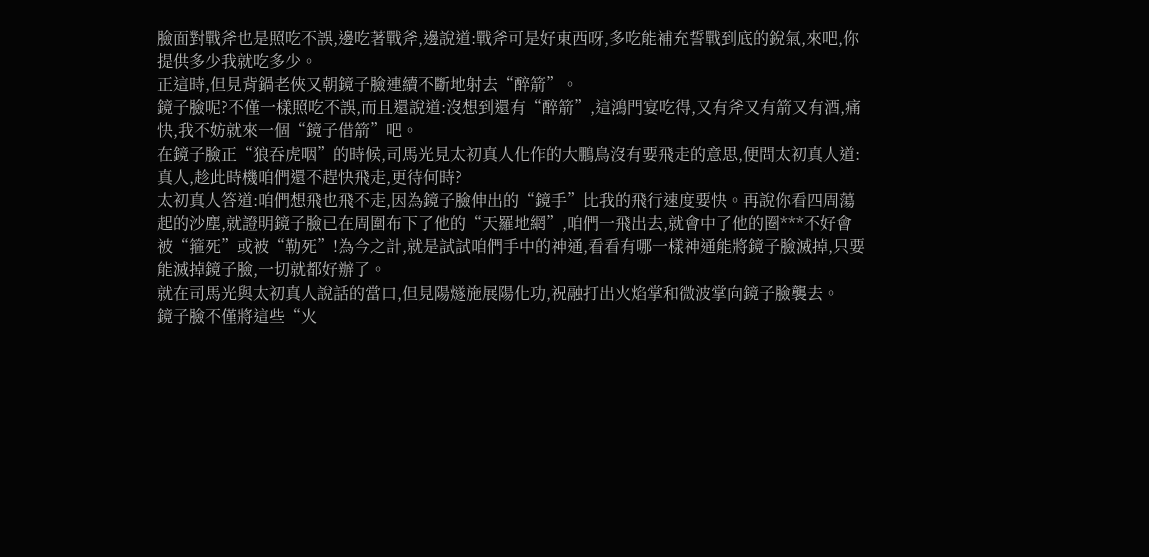臉面對戰斧也是照吃不誤,邊吃著戰斧,邊說道:戰斧可是好東西呀,多吃能補充誓戰到底的銳氣,來吧,你提供多少我就吃多少。
正這時,但見背鍋老俠又朝鏡子臉連續不斷地射去“醉箭”。
鏡子臉呢?不僅一樣照吃不誤,而且還說道:沒想到還有“醉箭”,這鴻門宴吃得,又有斧又有箭又有酒,痛快,我不妨就來一個“鏡子借箭”吧。
在鏡子臉正“狼吞虎咽”的時候,司馬光見太初真人化作的大鵬鳥沒有要飛走的意思,便問太初真人道:真人,趁此時機咱們還不趕快飛走,更待何時?
太初真人答道:咱們想飛也飛不走,因為鏡子臉伸出的“鏡手”比我的飛行速度要快。再說你看四周蕩起的沙塵,就證明鏡子臉已在周圍布下了他的“天羅地網”,咱們一飛出去,就會中了他的圈***不好會被“箍死”或被“勒死”!為今之計,就是試試咱們手中的神通,看看有哪一樣神通能將鏡子臉滅掉,只要能滅掉鏡子臉,一切就都好辦了。
就在司馬光與太初真人說話的當口,但見陽燧施展陽化功,祝融打出火焰掌和微波掌向鏡子臉襲去。
鏡子臉不僅將這些“火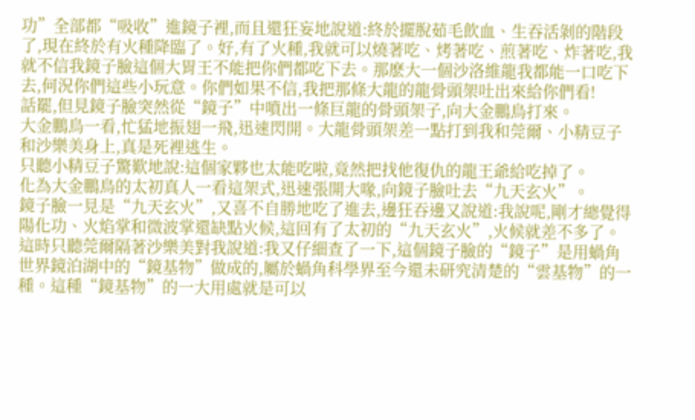功”全部都“吸收”進鏡子裡,而且還狂妄地說道:終於擺脫茹毛飲血、生吞活剝的階段了,現在終於有火種降臨了。好,有了火種,我就可以燒著吃、烤著吃、煎著吃、炸著吃,我就不信我鏡子臉這個大胃王不能把你們都吃下去。那麽大一個沙洛維龍我都能一口吃下去,何況你們這些小玩意。你們如果不信,我把那條大龍的龍骨頭架吐出來給你們看!
話罷,但見鏡子臉突然從“鏡子”中噴出一條巨龍的骨頭架子,向大金鵬鳥打來。
大金鵬鳥一看,忙猛地振翅一飛,迅速閃開。大龍骨頭架差一點打到我和莞爾、小精豆子和沙樂美身上,真是死裡逃生。
只聽小精豆子驚歎地說:這個家夥也太能吃啦,竟然把找他復仇的龍王爺給吃掉了。
化為大金鵬鳥的太初真人一看這架式,迅速張開大喙,向鏡子臉吐去“九天玄火”。
鏡子臉一見是“九天玄火”,又喜不自勝地吃了進去,邊狂吞邊又說道:我說呢,剛才總覺得陽化功、火焰掌和微波掌還缺點火候,這回有了太初的“九天玄火”,火候就差不多了。
這時只聽莞爾隔著沙樂美對我說道:我又仔細查了一下,這個鏡子臉的“鏡子”是用蝸角世界鏡泊湖中的“鏡基物”做成的,屬於蝸角科學界至今還未研究清楚的“雲基物”的一種。這種“鏡基物”的一大用處就是可以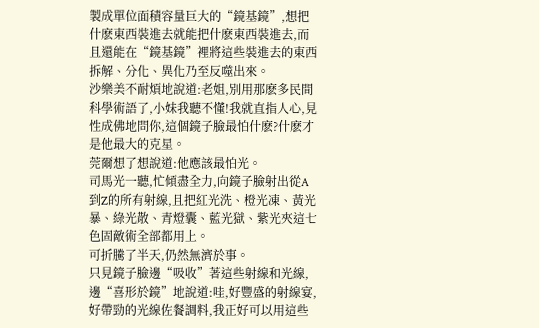製成單位面積容量巨大的“鏡基鏡”,想把什麽東西裝進去就能把什麽東西裝進去,而且還能在“鏡基鏡”裡將這些裝進去的東西拆解、分化、異化乃至反噬出來。
沙樂美不耐煩地說道:老姐,別用那麽多民間科學術語了,小妹我聽不懂!我就直指人心,見性成佛地問你,這個鏡子臉最怕什麽?什麽才是他最大的克星。
莞爾想了想說道:他應該最怕光。
司馬光一聽,忙傾盡全力,向鏡子臉射出從A到Z的所有射線,且把紅光洗、橙光凍、黃光暴、綠光散、青燈囊、藍光獄、紫光夾這七色固敵術全部都用上。
可折騰了半天,仍然無濟於事。
只見鏡子臉邊“吸收”著這些射線和光線,邊“喜形於鏡”地說道:哇,好豐盛的射線宴,好帶勁的光線佐餐調料,我正好可以用這些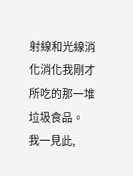射線和光線消化消化我剛才所吃的那一堆垃圾食品。
我一見此,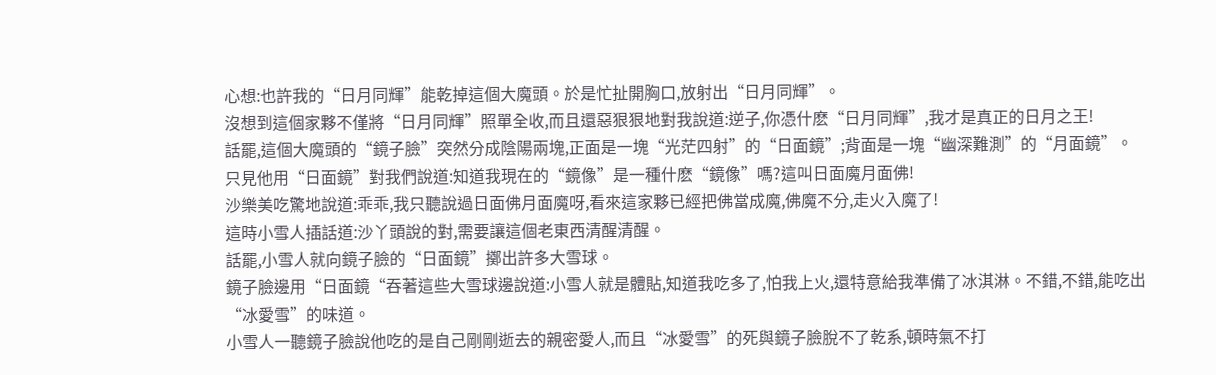心想:也許我的“日月同輝”能乾掉這個大魔頭。於是忙扯開胸口,放射出“日月同輝”。
沒想到這個家夥不僅將“日月同輝”照單全收,而且還惡狠狠地對我說道:逆子,你憑什麽“日月同輝”,我才是真正的日月之王!
話罷,這個大魔頭的“鏡子臉”突然分成陰陽兩塊,正面是一塊“光茫四射”的“日面鏡”;背面是一塊“幽深難測”的“月面鏡”。
只見他用“日面鏡”對我們說道:知道我現在的“鏡像”是一種什麽“鏡像”嗎?這叫日面魔月面佛!
沙樂美吃驚地說道:乖乖,我只聽說過日面佛月面魔呀,看來這家夥已經把佛當成魔,佛魔不分,走火入魔了!
這時小雪人插話道:沙丫頭說的對,需要讓這個老東西清醒清醒。
話罷,小雪人就向鏡子臉的“日面鏡”擲出許多大雪球。
鏡子臉邊用“日面鏡“吞著這些大雪球邊說道:小雪人就是體貼,知道我吃多了,怕我上火,還特意給我準備了冰淇淋。不錯,不錯,能吃出“冰愛雪”的味道。
小雪人一聽鏡子臉說他吃的是自己剛剛逝去的親密愛人,而且“冰愛雪”的死與鏡子臉脫不了乾系,頓時氣不打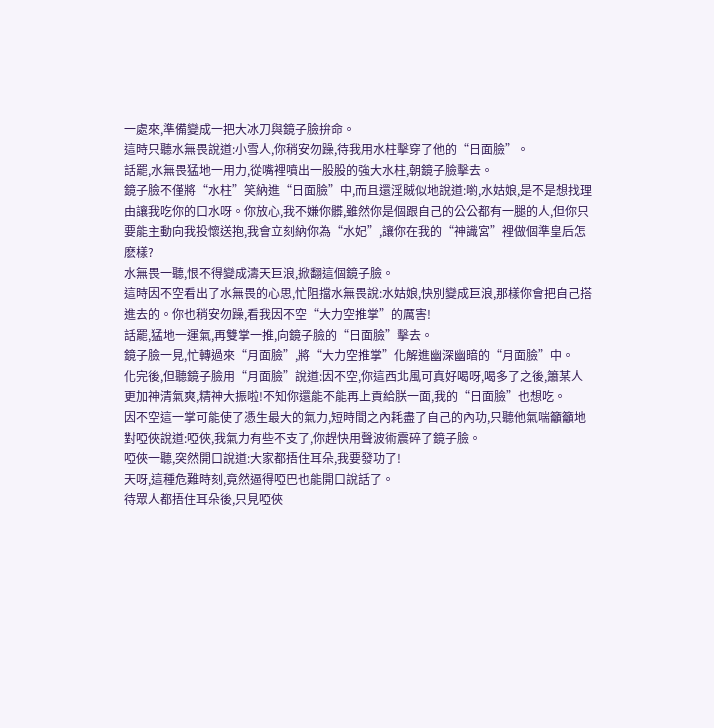一處來,準備變成一把大冰刀與鏡子臉拚命。
這時只聽水無畏說道:小雪人,你稍安勿躁,待我用水柱擊穿了他的“日面臉”。
話罷,水無畏猛地一用力,從嘴裡噴出一股股的強大水柱,朝鏡子臉擊去。
鏡子臉不僅將“水柱”笑納進“日面臉”中,而且還淫賊似地說道:喲,水姑娘,是不是想找理由讓我吃你的口水呀。你放心,我不嫌你髒,雖然你是個跟自己的公公都有一腿的人,但你只要能主動向我投懷送抱,我會立刻納你為“水妃”,讓你在我的“神識宮”裡做個準皇后怎麽樣?
水無畏一聽,恨不得變成濤天巨浪,掀翻這個鏡子臉。
這時因不空看出了水無畏的心思,忙阻擋水無畏說:水姑娘,快別變成巨浪,那樣你會把自己搭進去的。你也稍安勿躁,看我因不空“大力空推掌”的厲害!
話罷,猛地一運氣,再雙掌一推,向鏡子臉的“日面臉”擊去。
鏡子臉一見,忙轉過來“月面臉”,將“大力空推掌”化解進幽深幽暗的“月面臉”中。
化完後,但聽鏡子臉用“月面臉”說道:因不空,你這西北風可真好喝呀,喝多了之後,簫某人更加神清氣爽,精神大振啦!不知你還能不能再上貢給朕一面,我的“日面臉”也想吃。
因不空這一掌可能使了憑生最大的氣力,短時間之內耗盡了自己的內功,只聽他氣喘籲籲地對啞俠說道:啞俠,我氣力有些不支了,你趕快用聲波術震碎了鏡子臉。
啞俠一聽,突然開口說道:大家都捂住耳朵,我要發功了!
天呀,這種危難時刻,竟然逼得啞巴也能開口說話了。
待眾人都捂住耳朵後,只見啞俠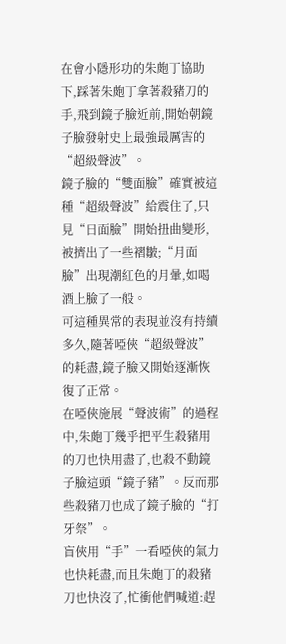在會小隱形功的朱皰丁協助下,踩著朱皰丁拿著殺豬刀的手,飛到鏡子臉近前,開始朝鏡子臉發射史上最強最厲害的“超級聲波”。
鏡子臉的“雙面臉”確實被這種“超級聲波”給震住了,只見“日面臉”開始扭曲變形,被擠出了一些褶皺;“月面臉”出現潮紅色的月暈,如喝酒上臉了一般。
可這種異常的表現並沒有持續多久,隨著啞俠“超級聲波”的耗盡,鏡子臉又開始逐漸恢復了正常。
在啞俠施展“聲波術”的過程中,朱皰丁幾乎把平生殺豬用的刀也快用盡了,也殺不動鏡子臉這頭“鏡子豬”。反而那些殺豬刀也成了鏡子臉的“打牙祭”。
盲俠用“手”一看啞俠的氣力也快耗盡,而且朱皰丁的殺豬刀也快沒了,忙衝他們喊道:趕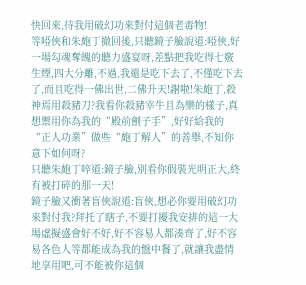快回來,待我用破幻功來對付這個老毒物!
等啞俠和朱皰丁撤回後,只聽鏡子臉說道:啞俠,好一場勾魂奪魄的聽力盛宴呀,差點把我吃得七竅生煙,四大分離,不過,我還是吃下去了,不僅吃下去了,而且吃得一佛出世,二佛升天!謝啦!朱皰丁,殺神焉用殺豬刀?我看你殺豬宰牛且為樂的樣子,真想禦用你為我的“殿前劊子手”,好好給我的“正人功業”做些“皰丁解人”的善舉,不知你意下如何呀?
只聽朱皰丁啐道:鏡子臉,別看你假裝光明正大,終有被打碎的那一天!
鏡子臉又衝著盲俠說道:盲俠,想必你要用破幻功來對付我?拜托了瞎子,不要打擾我安排的這一大場虛擬盛會好不好,好不容易人都湊齊了,好不容易各色人等都能成為我的盤中餐了,就讓我盡情地享用吧,可不能被你這個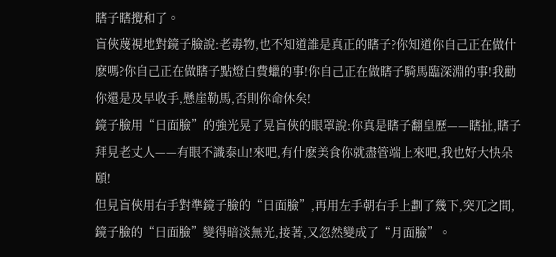瞎子瞎攪和了。
盲俠蔑視地對鏡子臉說:老毒物,也不知道誰是真正的瞎子?你知道你自己正在做什麽嗎?你自己正在做瞎子點燈白費蠟的事!你自己正在做瞎子騎馬臨深淵的事!我勸你還是及早收手,懸崖勒馬,否則你命休矣!
鏡子臉用“日面臉”的強光晃了晃盲俠的眼罩說:你真是瞎子翻皇歷——瞎扯,瞎子拜見老丈人——有眼不識泰山!來吧,有什麽美食你就盡管端上來吧,我也好大快朵頤!
但見盲俠用右手對準鏡子臉的“日面臉”,再用左手朝右手上劃了幾下,突兀之間,鏡子臉的“日面臉”變得暗淡無光,接著,又忽然變成了“月面臉”。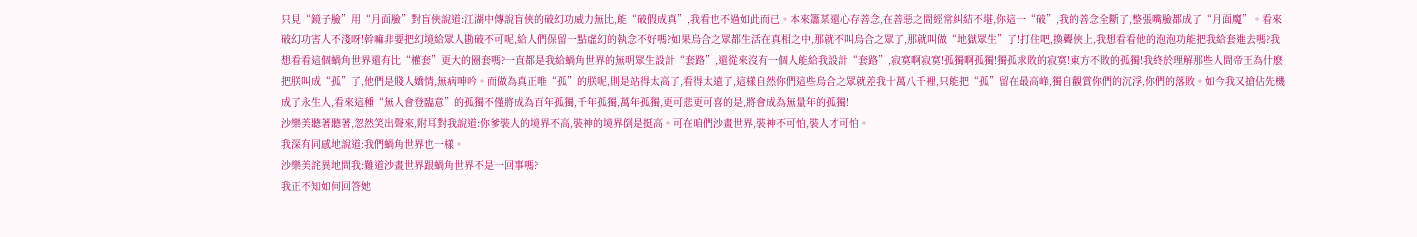只見“鏡子臉”用“月面臉”對盲俠說道:江湖中傳說盲俠的破幻功威力無比,能“破假成真”,我看也不過如此而已。本來簫某還心存善念,在善惡之間經常糾結不堪,你這一“破”,我的善念全斷了,整張嘴臉都成了“月面魔”。看來破幻功害人不淺呀!幹嘛非要把幻境給眾人勘破不可呢,給人們保留一點虛幻的執念不好嗎?如果烏合之眾都生活在真相之中,那就不叫烏合之眾了,那就叫做“地獄眾生”了!打住吧,換聾俠上,我想看看他的泡泡功能把我給套進去嗎?我想看看這個蝸角世界還有比“權套”更大的圈套嗎?一直都是我給蝸角世界的無明眾生設計“套路”,還從來沒有一個人能給我設計“套路”,寂寞啊寂寞!孤獨啊孤獨!獨孤求敗的寂寞!東方不敗的孤獨!我終於理解那些人間帝王為什麽把朕叫成“孤”了,他們是賤人嬌情,無病呻吟。而做為真正唯“孤”的朕呢,則是站得太高了,看得太遠了,這樣自然你們這些烏合之眾就差我十萬八千裡,只能把“孤”留在最高峰,獨自觀賞你們的沉浮,你們的落敗。如今我又搶佔先機成了永生人,看來這種“無人會登臨意”的孤獨不僅將成為百年孤獨,千年孤獨,萬年孤獨,更可悲更可喜的是,將會成為無量年的孤獨!
沙樂美聽著聽著,忽然笑出聲來,附耳對我說道:你爹裝人的境界不高,裝神的境界倒是挺高。可在咱們沙畫世界,裝神不可怕,裝人才可怕。
我深有同感地說道:我們蝸角世界也一樣。
沙樂美詫異地問我:難道沙畫世界跟蝸角世界不是一回事嗎?
我正不知如何回答她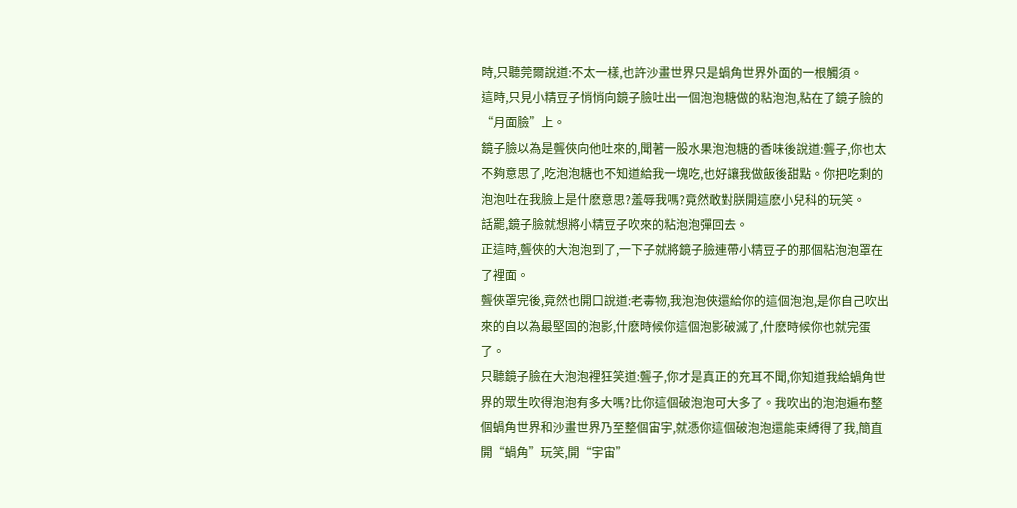時,只聽莞爾說道:不太一樣,也許沙畫世界只是蝸角世界外面的一根觸須。
這時,只見小精豆子悄悄向鏡子臉吐出一個泡泡糖做的粘泡泡,粘在了鏡子臉的“月面臉”上。
鏡子臉以為是聾俠向他吐來的,聞著一股水果泡泡糖的香味後說道:聾子,你也太不夠意思了,吃泡泡糖也不知道給我一塊吃,也好讓我做飯後甜點。你把吃剩的泡泡吐在我臉上是什麽意思?羞辱我嗎?竟然敢對朕開這麽小兒科的玩笑。
話罷,鏡子臉就想將小精豆子吹來的粘泡泡彈回去。
正這時,聾俠的大泡泡到了,一下子就將鏡子臉連帶小精豆子的那個粘泡泡罩在了裡面。
聾俠罩完後,竟然也開口說道:老毒物,我泡泡俠還給你的這個泡泡,是你自己吹出來的自以為最堅固的泡影,什麽時候你這個泡影破滅了,什麽時候你也就完蛋了。
只聽鏡子臉在大泡泡裡狂笑道:聾子,你才是真正的充耳不聞,你知道我給蝸角世界的眾生吹得泡泡有多大嗎?比你這個破泡泡可大多了。我吹出的泡泡遍布整個蝸角世界和沙畫世界乃至整個宙宇,就憑你這個破泡泡還能束縛得了我,簡直開“蝸角”玩笑,開“宇宙”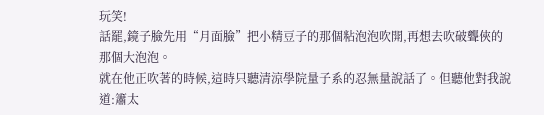玩笑!
話罷,鏡子臉先用“月面臉”把小精豆子的那個粘泡泡吹開,再想去吹破聾俠的那個大泡泡。
就在他正吹著的時候,這時只聽清涼學院量子系的忍無量說話了。但聽他對我說道:簫太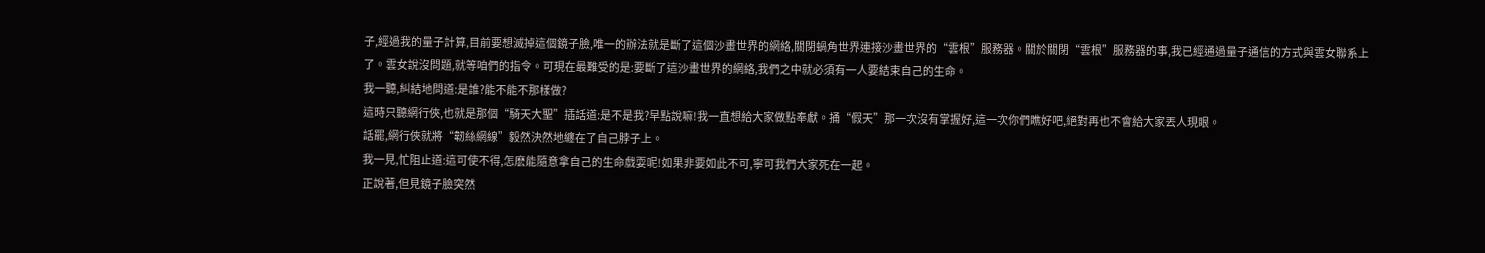子,經過我的量子計算,目前要想滅掉這個鏡子臉,唯一的辦法就是斷了這個沙畫世界的網絡,關閉蝸角世界連接沙畫世界的“雲根”服務器。關於關閉“雲根”服務器的事,我已經通過量子通信的方式與雲女聯系上了。雲女說沒問題,就等咱們的指令。可現在最難受的是:要斷了這沙畫世界的網絡,我們之中就必須有一人要結束自己的生命。
我一聽,糾結地問道:是誰?能不能不那樣做?
這時只聽網行俠,也就是那個“騎天大聖”插話道:是不是我?早點說嘛!我一直想給大家做點奉獻。捅“假天”那一次沒有掌握好,這一次你們瞧好吧,絕對再也不會給大家丟人現眼。
話罷,網行俠就將“韌絲網線”毅然決然地纏在了自己脖子上。
我一見,忙阻止道:這可使不得,怎麽能隨意拿自己的生命戲耍呢!如果非要如此不可,寧可我們大家死在一起。
正說著,但見鏡子臉突然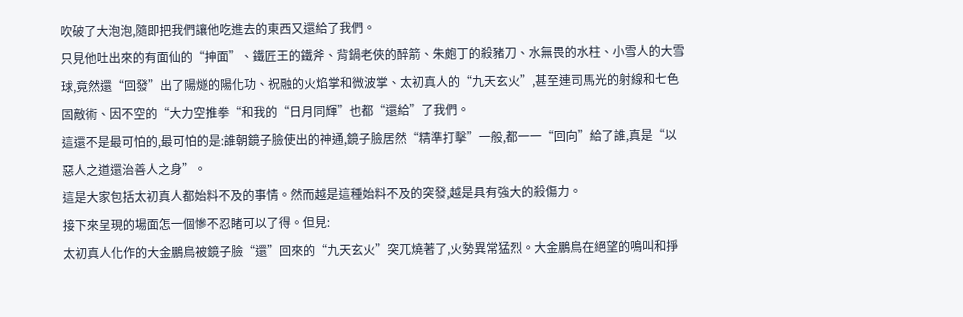吹破了大泡泡,隨即把我們讓他吃進去的東西又還給了我們。
只見他吐出來的有面仙的“抻面”、鐵匠王的鐵斧、背鍋老俠的醉箭、朱皰丁的殺豬刀、水無畏的水柱、小雪人的大雪球,竟然還“回發”出了陽燧的陽化功、祝融的火焰掌和微波掌、太初真人的“九天玄火”,甚至連司馬光的射線和七色固敵術、因不空的“大力空推拳“和我的“日月同輝”也都“還給”了我們。
這還不是最可怕的,最可怕的是:誰朝鏡子臉使出的神通,鏡子臉居然“精準打擊”一般,都一一“回向”給了誰,真是“以惡人之道還治善人之身”。
這是大家包括太初真人都始料不及的事情。然而越是這種始料不及的突發,越是具有強大的殺傷力。
接下來呈現的場面怎一個慘不忍睹可以了得。但見:
太初真人化作的大金鵬鳥被鏡子臉“還”回來的“九天玄火”突兀燒著了,火勢異常猛烈。大金鵬鳥在絕望的鳴叫和掙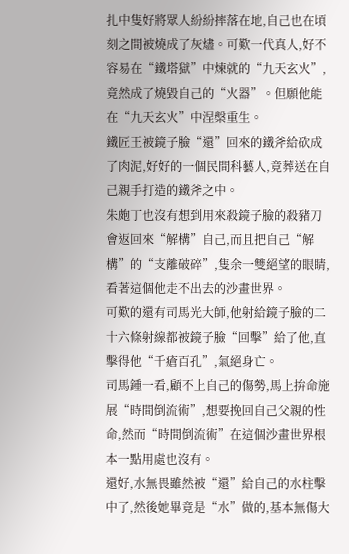扎中隻好將眾人紛紛摔落在地,自己也在頃刻之間被燒成了灰燼。可歎一代真人,好不容易在“鐵塔獄”中煉就的“九天玄火”,竟然成了燒毀自己的“火器”。但願他能在“九天玄火”中涅槃重生。
鐵匠王被鏡子臉“還”回來的鐵斧給砍成了肉泥,好好的一個民間科藝人,竟葬送在自己親手打造的鐵斧之中。
朱皰丁也沒有想到用來殺鏡子臉的殺豬刀會返回來“解構”自己,而且把自己“解構”的“支離破碎”,隻余一雙絕望的眼睛,看著這個他走不出去的沙畫世界。
可歎的還有司馬光大師,他射給鏡子臉的二十六條射線都被鏡子臉“回擊”給了他,直擊得他“千瘡百孔”,氣絕身亡。
司馬鍾一看,顧不上自己的傷勢,馬上拚命施展“時間倒流術”,想要挽回自己父親的性命,然而“時間倒流術”在這個沙畫世界根本一點用處也沒有。
還好,水無畏雖然被“還”給自己的水柱擊中了,然後她畢竟是“水”做的,基本無傷大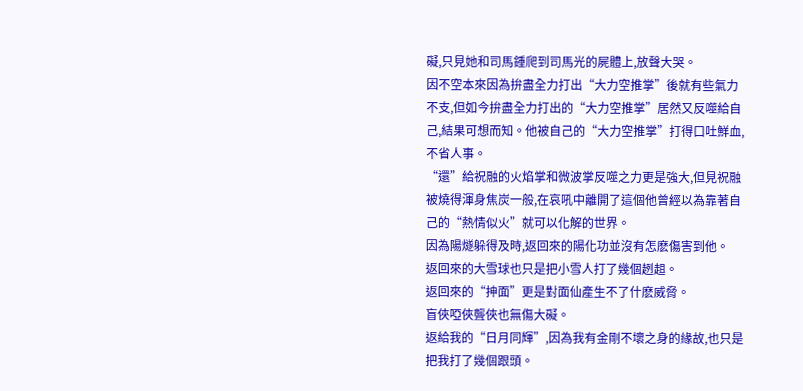礙,只見她和司馬鍾爬到司馬光的屍體上,放聲大哭。
因不空本來因為拚盡全力打出“大力空推掌”後就有些氣力不支,但如今拚盡全力打出的“大力空推掌”居然又反噬給自己,結果可想而知。他被自己的“大力空推掌”打得口吐鮮血,不省人事。
“還”給祝融的火焰掌和微波掌反噬之力更是強大,但見祝融被燒得渾身焦炭一般,在哀吼中離開了這個他曾經以為靠著自己的“熱情似火”就可以化解的世界。
因為陽燧躲得及時,返回來的陽化功並沒有怎麽傷害到他。
返回來的大雪球也只是把小雪人打了幾個趔趄。
返回來的“抻面”更是對面仙產生不了什麽威脅。
盲俠啞俠聾俠也無傷大礙。
返給我的“日月同輝”,因為我有金剛不壞之身的緣故,也只是把我打了幾個跟頭。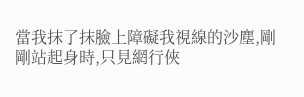當我抹了抹臉上障礙我視線的沙塵,剛剛站起身時,只見網行俠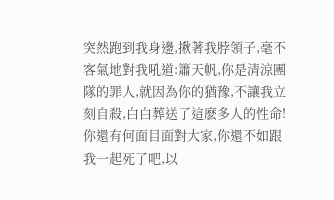突然跑到我身邊,揪著我脖領子,毫不客氣地對我吼道:簫天帆,你是清涼團隊的罪人,就因為你的猶豫,不讓我立刻自殺,白白葬送了這麽多人的性命!你還有何面目面對大家,你還不如跟我一起死了吧,以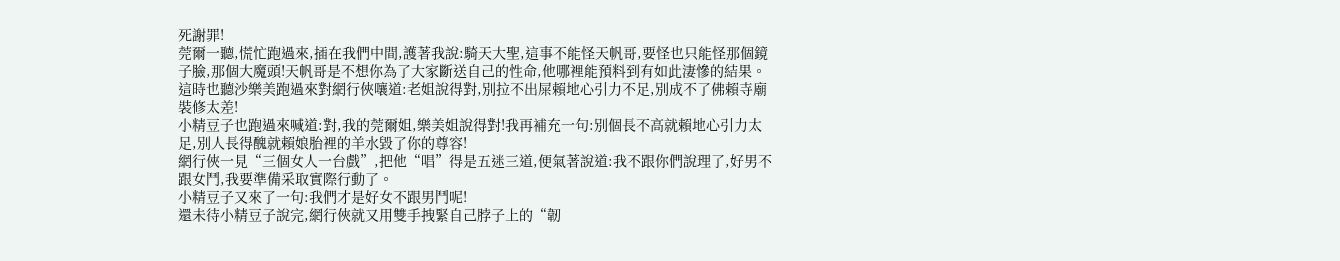死謝罪!
莞爾一聽,慌忙跑過來,插在我們中間,護著我說:騎天大聖,這事不能怪天帆哥,要怪也只能怪那個鏡子臉,那個大魔頭!天帆哥是不想你為了大家斷送自己的性命,他哪裡能預料到有如此淒慘的結果。
這時也聽沙樂美跑過來對網行俠嚷道:老姐說得對,別拉不出屎賴地心引力不足,別成不了佛賴寺廟裝修太差!
小精豆子也跑過來喊道:對,我的莞爾姐,樂美姐說得對!我再補充一句:別個長不高就賴地心引力太足,別人長得醜就賴娘胎裡的羊水毀了你的尊容!
網行俠一見“三個女人一台戲”,把他“唱”得是五迷三道,便氣著說道:我不跟你們說理了,好男不跟女鬥,我要準備采取實際行動了。
小精豆子又來了一句:我們才是好女不跟男鬥呢!
還未待小精豆子說完,網行俠就又用雙手拽緊自己脖子上的“韌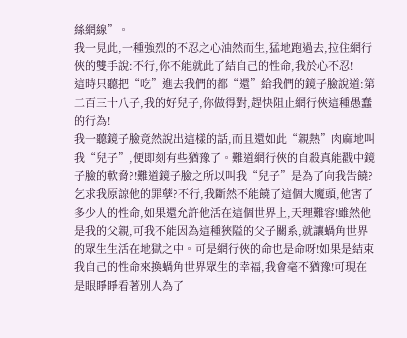絲網線”。
我一見此,一種強烈的不忍之心油然而生,猛地跑過去,拉住網行俠的雙手說:不行,你不能就此了結自己的性命,我於心不忍!
這時只聽把“吃”進去我們的都“還”給我們的鏡子臉說道:第二百三十八子,我的好兒子,你做得對,趕快阻止網行俠這種愚蠢的行為!
我一聽鏡子臉竟然說出這樣的話,而且還如此“親熱”肉麻地叫我“兒子”,便即刻有些猶豫了。難道網行俠的自殺真能戳中鏡子臉的軟脅?!難道鏡子臉之所以叫我“兒子”是為了向我告饒?乞求我原諒他的罪孽?不行,我斷然不能饒了這個大魔頭,他害了多少人的性命,如果還允許他活在這個世界上,天理難容!雖然他是我的父親,可我不能因為這種狹隘的父子關系,就讓蝸角世界的眾生生活在地獄之中。可是網行俠的命也是命呀!如果是結束我自己的性命來換蝸角世界眾生的幸福,我會毫不猶豫!可現在是眼睜睜看著別人為了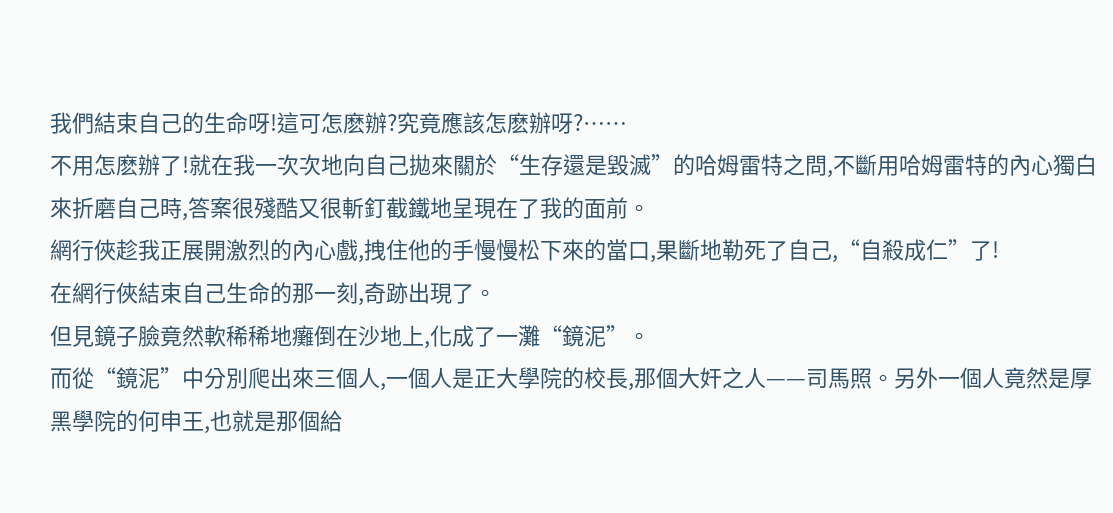我們結束自己的生命呀!這可怎麽辦?究竟應該怎麽辦呀?……
不用怎麽辦了!就在我一次次地向自己拋來關於“生存還是毀滅”的哈姆雷特之問,不斷用哈姆雷特的內心獨白來折磨自己時,答案很殘酷又很斬釘截鐵地呈現在了我的面前。
網行俠趁我正展開激烈的內心戲,拽住他的手慢慢松下來的當口,果斷地勒死了自己,“自殺成仁”了!
在網行俠結束自己生命的那一刻,奇跡出現了。
但見鏡子臉竟然軟稀稀地癱倒在沙地上,化成了一灘“鏡泥”。
而從“鏡泥”中分別爬出來三個人,一個人是正大學院的校長,那個大奸之人——司馬照。另外一個人竟然是厚黑學院的何申王,也就是那個給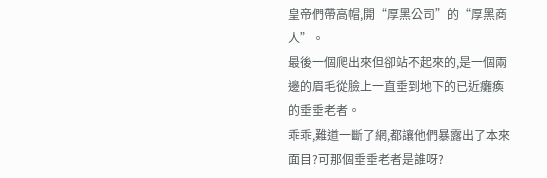皇帝們帶高帽,開“厚黑公司”的“厚黑商人”。
最後一個爬出來但卻站不起來的,是一個兩邊的眉毛從臉上一直垂到地下的已近癱瘓的垂垂老者。
乖乖,難道一斷了網,都讓他們暴露出了本來面目?可那個垂垂老者是誰呀?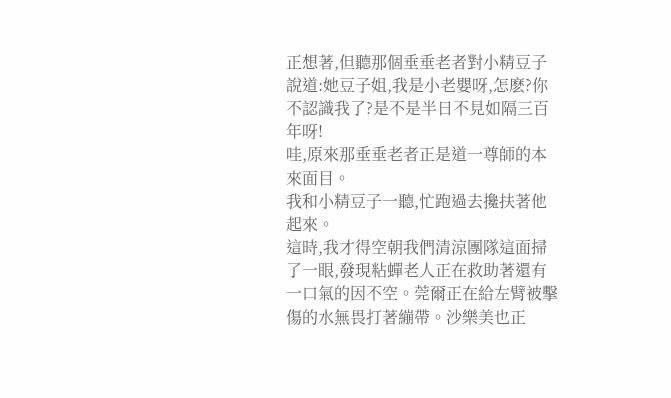正想著,但聽那個垂垂老者對小精豆子說道:她豆子姐,我是小老嬰呀,怎麽?你不認識我了?是不是半日不見如隔三百年呀!
哇,原來那垂垂老者正是道一尊師的本來面目。
我和小精豆子一聽,忙跑過去攙扶著他起來。
這時,我才得空朝我們清涼團隊這面掃了一眼,發現粘蟬老人正在救助著還有一口氣的因不空。莞爾正在給左臂被擊傷的水無畏打著繃帶。沙樂美也正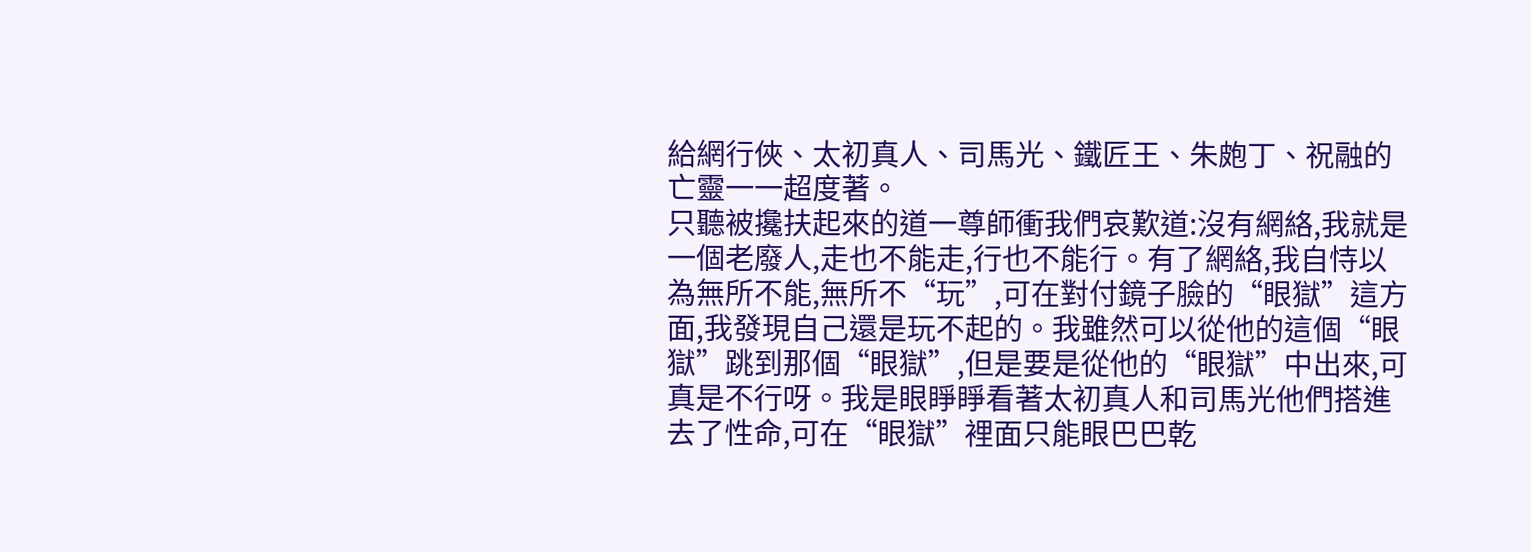給網行俠、太初真人、司馬光、鐵匠王、朱皰丁、祝融的亡靈一一超度著。
只聽被攙扶起來的道一尊師衝我們哀歎道:沒有網絡,我就是一個老廢人,走也不能走,行也不能行。有了網絡,我自恃以為無所不能,無所不“玩”,可在對付鏡子臉的“眼獄”這方面,我發現自己還是玩不起的。我雖然可以從他的這個“眼獄”跳到那個“眼獄”,但是要是從他的“眼獄”中出來,可真是不行呀。我是眼睜睜看著太初真人和司馬光他們搭進去了性命,可在“眼獄”裡面只能眼巴巴乾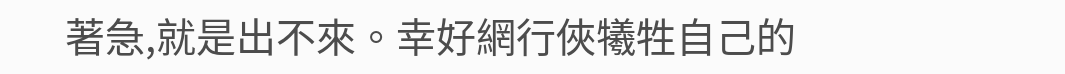著急,就是出不來。幸好網行俠犧牲自己的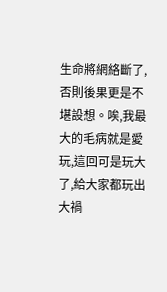生命將網絡斷了,否則後果更是不堪設想。唉,我最大的毛病就是愛玩,這回可是玩大了,給大家都玩出大禍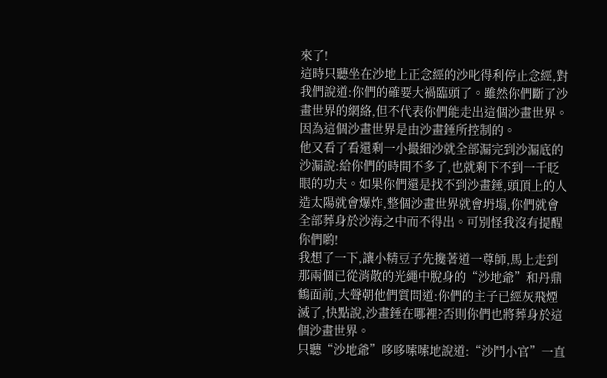來了!
這時只聽坐在沙地上正念經的沙叱得利停止念經,對我們說道:你們的確要大禍臨頭了。雖然你們斷了沙畫世界的網絡,但不代表你們能走出這個沙畫世界。因為這個沙畫世界是由沙畫錘所控制的。
他又看了看還剩一小撮細沙就全部漏完到沙漏底的沙漏說:給你們的時間不多了,也就剩下不到一千眨眼的功夫。如果你們還是找不到沙畫錘,頭頂上的人造太陽就會爆炸,整個沙畫世界就會坍塌,你們就會全部葬身於沙海之中而不得出。可別怪我沒有提醒你們喲!
我想了一下,讓小精豆子先攙著道一尊師,馬上走到那兩個已從消散的光繩中脫身的“沙地爺”和丹鼎鶴面前,大聲朝他們質問道:你們的主子已經灰飛煙滅了,快點說,沙畫錘在哪裡?否則你們也將葬身於這個沙畫世界。
只聽“沙地爺”哆哆嗦嗦地說道:“沙鬥小官”一直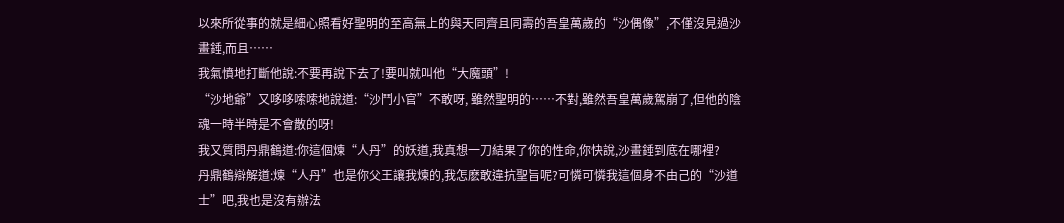以來所從事的就是細心照看好聖明的至高無上的與天同齊且同壽的吾皇萬歲的“沙偶像”,不僅沒見過沙畫錘,而且……
我氣憤地打斷他說:不要再說下去了!要叫就叫他“大魔頭”!
“沙地爺”又哆哆嗦嗦地說道:“沙鬥小官”不敢呀, 雖然聖明的……不對,雖然吾皇萬歲駕崩了,但他的陰魂一時半時是不會散的呀!
我又質問丹鼎鶴道:你這個煉“人丹”的妖道,我真想一刀結果了你的性命,你快說,沙畫錘到底在哪裡?
丹鼎鶴辯解道:煉“人丹”也是你父王讓我煉的,我怎麽敢違抗聖旨呢?可憐可憐我這個身不由己的“沙道士”吧,我也是沒有辦法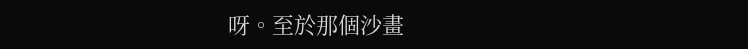呀。至於那個沙畫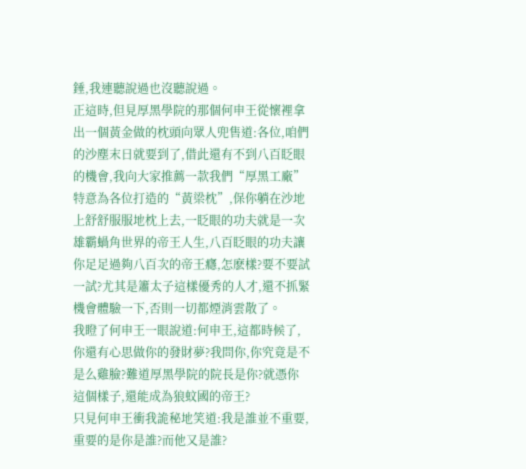錘,我連聽說過也沒聽說過。
正這時,但見厚黑學院的那個何申王從懷裡拿出一個黃金做的枕頭向眾人兜售道:各位,咱們的沙塵末日就要到了,借此還有不到八百眨眼的機會,我向大家推薦一款我們“厚黑工廠”特意為各位打造的“黃梁枕”,保你躺在沙地上舒舒服服地枕上去,一眨眼的功夫就是一次雄霸蝸角世界的帝王人生,八百眨眼的功夫讓你足足過夠八百次的帝王癮,怎麽樣?要不要試一試?尤其是簫太子這樣優秀的人才,還不抓緊機會體驗一下,否則一切都煙消雲散了。
我瞪了何申王一眼說道:何申王,這都時候了,你還有心思做你的發財夢?我問你,你究竟是不是么雞臉?難道厚黑學院的院長是你?就憑你這個樣子,還能成為狼蚊國的帝王?
只見何申王衝我詭秘地笑道:我是誰並不重要,重要的是你是誰?而他又是誰?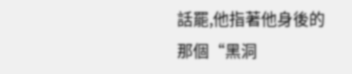話罷,他指著他身後的那個“黑洞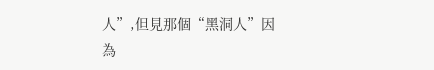人”,但見那個“黑洞人”因為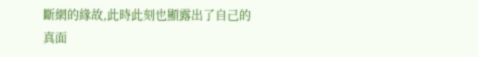斷網的緣故,此時此刻也顯露出了自己的真面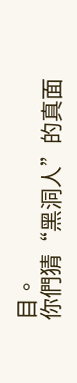目。
你們猜“黑洞人”的真面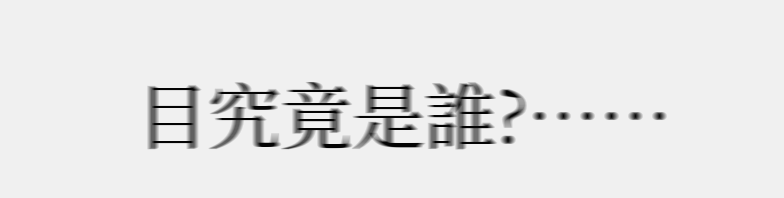目究竟是誰?……